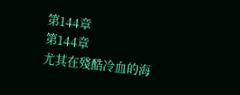第144章
第144章
尤其在殘酷冷血的海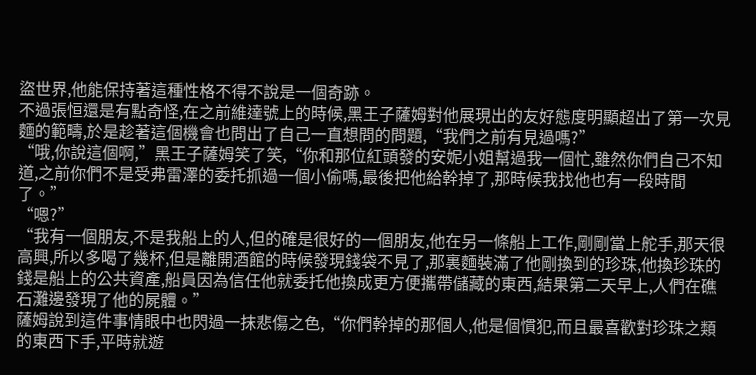盜世界,他能保持著這種性格不得不說是一個奇跡。
不過張恒還是有點奇怪,在之前維達號上的時候,黑王子薩姆對他展現出的友好態度明顯超出了第一次見麵的範疇,於是趁著這個機會也問出了自己一直想問的問題,“我們之前有見過嗎?”
“哦,你說這個啊,”黑王子薩姆笑了笑,“你和那位紅頭發的安妮小姐幫過我一個忙,雖然你們自己不知道,之前你們不是受弗雷澤的委托抓過一個小偷嗎,最後把他給幹掉了,那時候我找他也有一段時間了。”
“嗯?”
“我有一個朋友,不是我船上的人,但的確是很好的一個朋友,他在另一條船上工作,剛剛當上舵手,那天很高興,所以多喝了幾杯,但是離開酒館的時候發現錢袋不見了,那裏麵裝滿了他剛換到的珍珠,他換珍珠的錢是船上的公共資產,船員因為信任他就委托他換成更方便攜帶儲藏的東西,結果第二天早上,人們在礁石灘邊發現了他的屍體。”
薩姆說到這件事情眼中也閃過一抹悲傷之色,“你們幹掉的那個人,他是個慣犯,而且最喜歡對珍珠之類的東西下手,平時就遊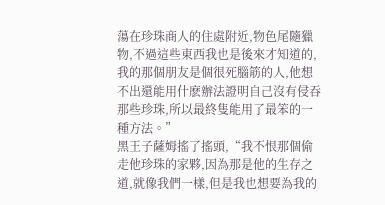蕩在珍珠商人的住處附近,物色尾隨獵物,不過這些東西我也是後來才知道的,我的那個朋友是個很死腦筋的人,他想不出還能用什麽辦法證明自己沒有侵吞那些珍珠,所以最終隻能用了最笨的一種方法。”
黑王子薩姆搖了搖頭,“我不恨那個偷走他珍珠的家夥,因為那是他的生存之道,就像我們一樣,但是我也想要為我的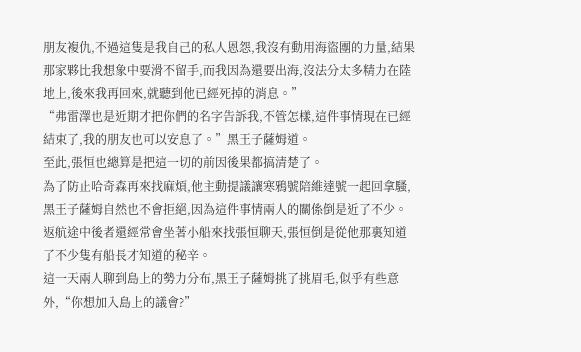朋友複仇,不過這隻是我自己的私人恩怨,我沒有動用海盜團的力量,結果那家夥比我想象中要滑不留手,而我因為還要出海,沒法分太多精力在陸地上,後來我再回來,就聽到他已經死掉的消息。”
“弗雷澤也是近期才把你們的名字告訴我,不管怎樣,這件事情現在已經結束了,我的朋友也可以安息了。”黑王子薩姆道。
至此,張恒也總算是把這一切的前因後果都搞清楚了。
為了防止哈奇森再來找麻煩,他主動提議讓寒鴉號陪維達號一起回拿騷,黑王子薩姆自然也不會拒絕,因為這件事情兩人的關係倒是近了不少。
返航途中後者還經常會坐著小船來找張恒聊天,張恒倒是從他那裏知道了不少隻有船長才知道的秘辛。
這一天兩人聊到島上的勢力分布,黑王子薩姆挑了挑眉毛,似乎有些意外,“你想加入島上的議會?”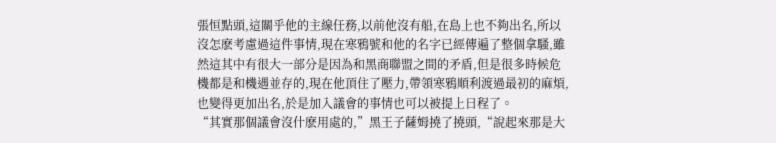張恒點頭,這關乎他的主線任務,以前他沒有船,在島上也不夠出名,所以沒怎麽考慮過這件事情,現在寒鴉號和他的名字已經傳遍了整個拿騷,雖然這其中有很大一部分是因為和黑商聯盟之間的矛盾,但是很多時候危機都是和機遇並存的,現在他頂住了壓力,帶領寒鴉順利渡過最初的麻煩,也變得更加出名,於是加入議會的事情也可以被提上日程了。
“其實那個議會沒什麽用處的,”黑王子薩姆撓了撓頭,“說起來那是大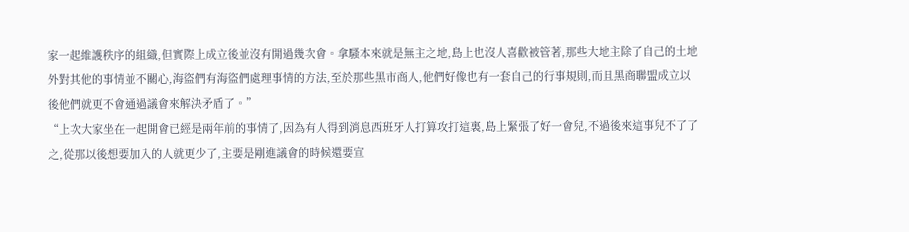家一起維護秩序的組織,但實際上成立後並沒有開過幾次會。拿騷本來就是無主之地,島上也沒人喜歡被管著,那些大地主除了自己的土地外對其他的事情並不關心,海盜們有海盜們處理事情的方法,至於那些黑市商人,他們好像也有一套自己的行事規則,而且黑商聯盟成立以後他們就更不會通過議會來解決矛盾了。”
“上次大家坐在一起開會已經是兩年前的事情了,因為有人得到消息西班牙人打算攻打這裏,島上緊張了好一會兒,不過後來這事兒不了了之,從那以後想要加入的人就更少了,主要是剛進議會的時候還要宣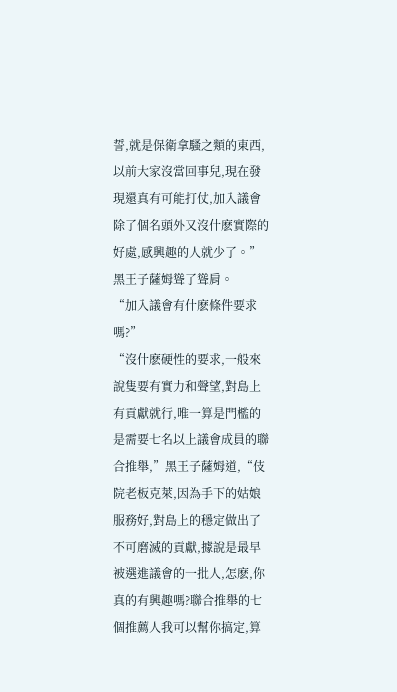誓,就是保衛拿騷之類的東西,以前大家沒當回事兒,現在發現還真有可能打仗,加入議會除了個名頭外又沒什麽實際的好處,感興趣的人就少了。”黑王子薩姆聳了聳肩。
“加入議會有什麽條件要求嗎?”
“沒什麽硬性的要求,一般來說隻要有實力和聲望,對島上有貢獻就行,唯一算是門檻的是需要七名以上議會成員的聯合推舉,”黑王子薩姆道,“伎院老板克萊,因為手下的姑娘服務好,對島上的穩定做出了不可磨滅的貢獻,據說是最早被選進議會的一批人,怎麽,你真的有興趣嗎?聯合推舉的七個推薦人我可以幫你搞定,算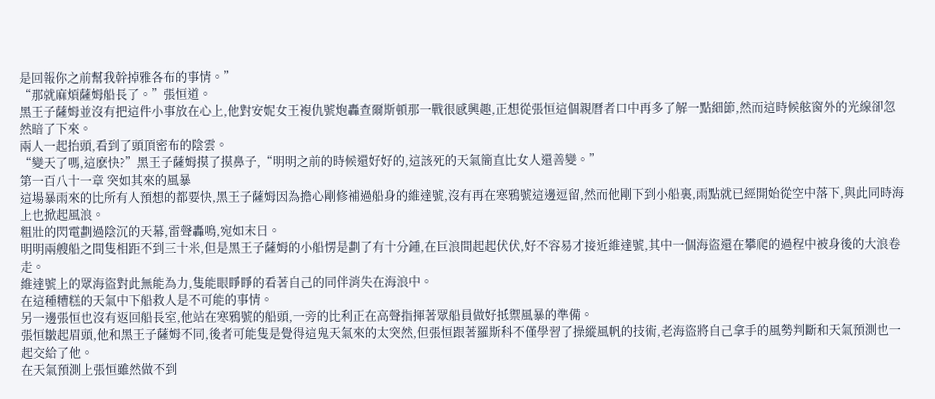是回報你之前幫我幹掉雅各布的事情。”
“那就麻煩薩姆船長了。”張恒道。
黑王子薩姆並沒有把這件小事放在心上,他對安妮女王複仇號炮轟查爾斯頓那一戰很感興趣,正想從張恒這個親曆者口中再多了解一點細節,然而這時候舷窗外的光線卻忽然暗了下來。
兩人一起抬頭,看到了頭頂密布的陰雲。
“變天了嗎,這麽快?”黑王子薩姆摸了摸鼻子,“明明之前的時候還好好的,這該死的天氣簡直比女人還善變。”
第一百八十一章 突如其來的風暴
這場暴雨來的比所有人預想的都要快,黑王子薩姆因為擔心剛修補過船身的維達號,沒有再在寒鴉號這邊逗留,然而他剛下到小船裏,雨點就已經開始從空中落下,與此同時海上也掀起風浪。
粗壯的閃電劃過陰沉的天幕,雷聲轟鳴,宛如末日。
明明兩艘船之間隻相距不到三十米,但是黑王子薩姆的小船愣是劃了有十分鍾,在巨浪間起起伏伏,好不容易才接近維達號,其中一個海盜還在攀爬的過程中被身後的大浪卷走。
維達號上的眾海盜對此無能為力,隻能眼睜睜的看著自己的同伴消失在海浪中。
在這種糟糕的天氣中下船救人是不可能的事情。
另一邊張恒也沒有返回船長室,他站在寒鴉號的船頭,一旁的比利正在高聲指揮著眾船員做好抵禦風暴的準備。
張恒皺起眉頭,他和黑王子薩姆不同,後者可能隻是覺得這鬼天氣來的太突然,但張恒跟著羅斯科不僅學習了操縱風帆的技術,老海盜將自己拿手的風勢判斷和天氣預測也一起交給了他。
在天氣預測上張恒雖然做不到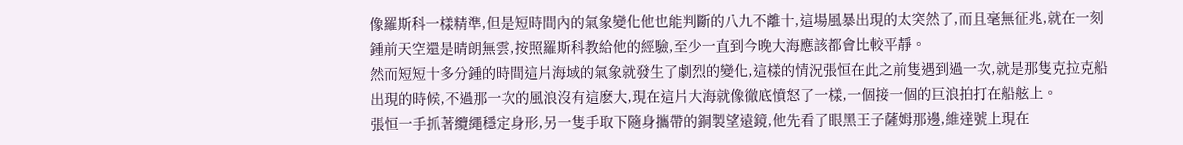像羅斯科一樣精準,但是短時間內的氣象變化他也能判斷的八九不離十,這場風暴出現的太突然了,而且毫無征兆,就在一刻鍾前天空還是晴朗無雲,按照羅斯科教給他的經驗,至少一直到今晚大海應該都會比較平靜。
然而短短十多分鍾的時間這片海域的氣象就發生了劇烈的變化,這樣的情況張恒在此之前隻遇到過一次,就是那隻克拉克船出現的時候,不過那一次的風浪沒有這麽大,現在這片大海就像徹底憤怒了一樣,一個接一個的巨浪拍打在船舷上。
張恒一手抓著纜繩穩定身形,另一隻手取下隨身攜帶的銅製望遠鏡,他先看了眼黑王子薩姆那邊,維達號上現在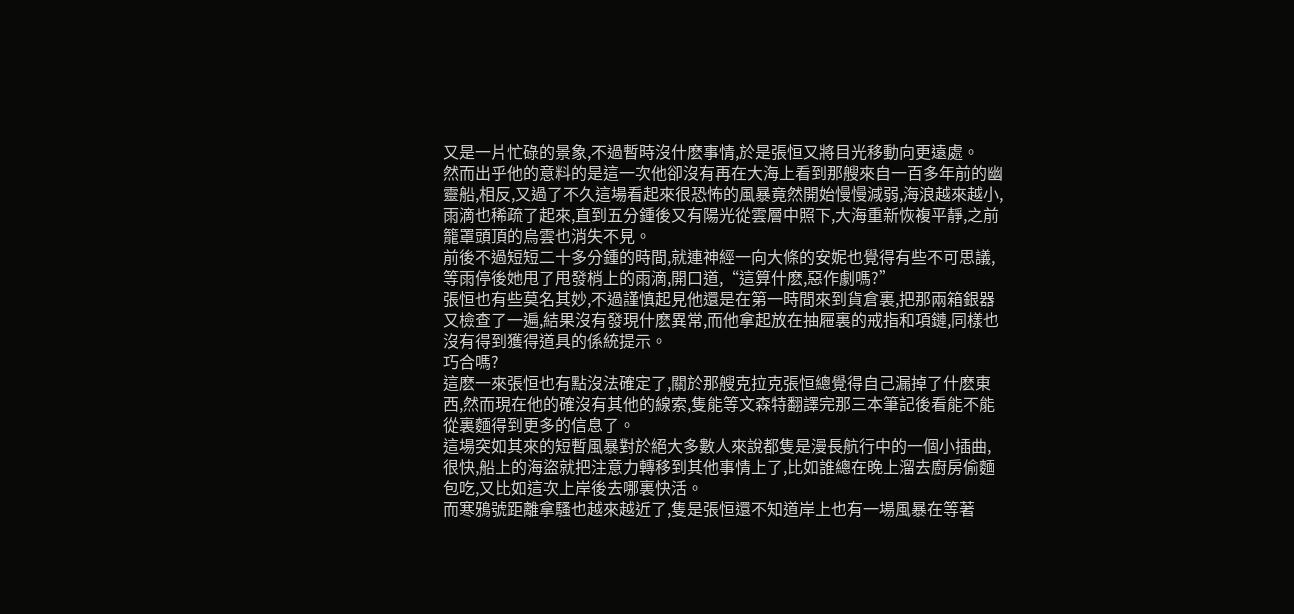又是一片忙碌的景象,不過暫時沒什麽事情,於是張恒又將目光移動向更遠處。
然而出乎他的意料的是這一次他卻沒有再在大海上看到那艘來自一百多年前的幽靈船,相反,又過了不久這場看起來很恐怖的風暴竟然開始慢慢減弱,海浪越來越小,雨滴也稀疏了起來,直到五分鍾後又有陽光從雲層中照下,大海重新恢複平靜,之前籠罩頭頂的烏雲也消失不見。
前後不過短短二十多分鍾的時間,就連神經一向大條的安妮也覺得有些不可思議,等雨停後她甩了甩發梢上的雨滴,開口道,“這算什麽,惡作劇嗎?”
張恒也有些莫名其妙,不過謹慎起見他還是在第一時間來到貨倉裏,把那兩箱銀器又檢查了一遍,結果沒有發現什麽異常,而他拿起放在抽屜裏的戒指和項鏈,同樣也沒有得到獲得道具的係統提示。
巧合嗎?
這麽一來張恒也有點沒法確定了,關於那艘克拉克張恒總覺得自己漏掉了什麽東西,然而現在他的確沒有其他的線索,隻能等文森特翻譯完那三本筆記後看能不能從裏麵得到更多的信息了。
這場突如其來的短暫風暴對於絕大多數人來說都隻是漫長航行中的一個小插曲,很快,船上的海盜就把注意力轉移到其他事情上了,比如誰總在晚上溜去廚房偷麵包吃,又比如這次上岸後去哪裏快活。
而寒鴉號距離拿騷也越來越近了,隻是張恒還不知道岸上也有一場風暴在等著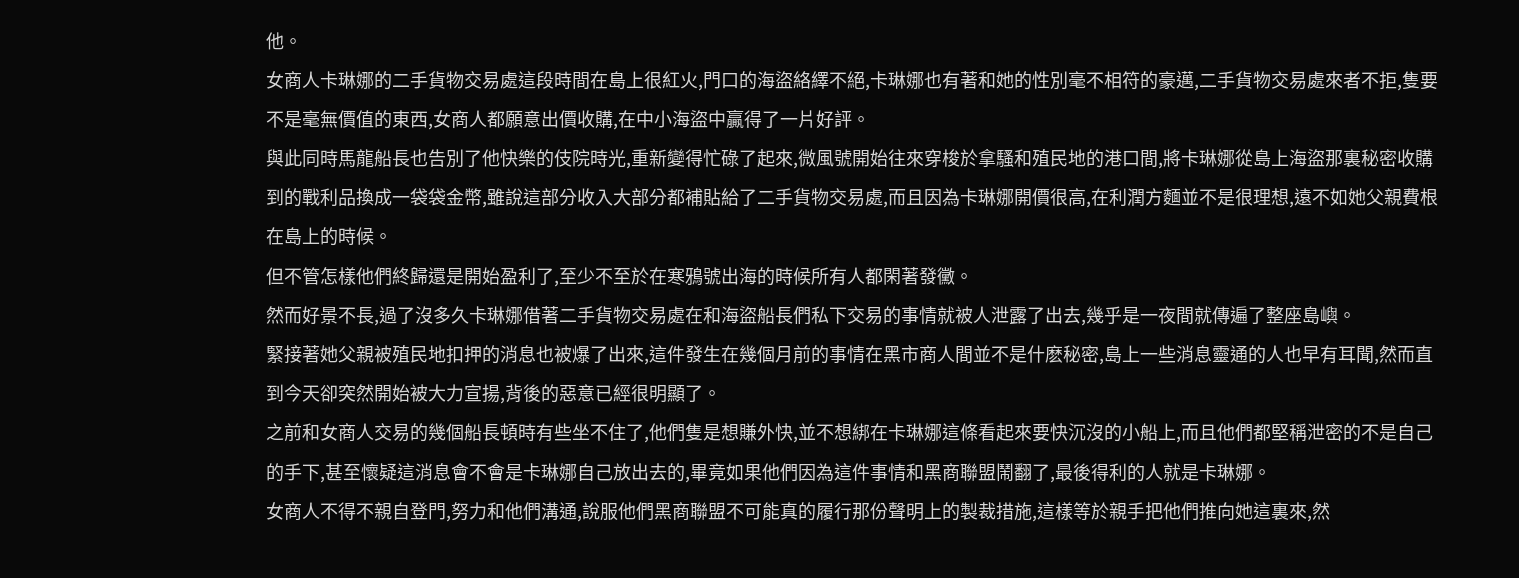他。
女商人卡琳娜的二手貨物交易處這段時間在島上很紅火,門口的海盜絡繹不絕,卡琳娜也有著和她的性別毫不相符的豪邁,二手貨物交易處來者不拒,隻要不是毫無價值的東西,女商人都願意出價收購,在中小海盜中贏得了一片好評。
與此同時馬龍船長也告別了他快樂的伎院時光,重新變得忙碌了起來,微風號開始往來穿梭於拿騷和殖民地的港口間,將卡琳娜從島上海盜那裏秘密收購到的戰利品換成一袋袋金幣,雖說這部分收入大部分都補貼給了二手貨物交易處,而且因為卡琳娜開價很高,在利潤方麵並不是很理想,遠不如她父親費根在島上的時候。
但不管怎樣他們終歸還是開始盈利了,至少不至於在寒鴉號出海的時候所有人都閑著發黴。
然而好景不長,過了沒多久卡琳娜借著二手貨物交易處在和海盜船長們私下交易的事情就被人泄露了出去,幾乎是一夜間就傳遍了整座島嶼。
緊接著她父親被殖民地扣押的消息也被爆了出來,這件發生在幾個月前的事情在黑市商人間並不是什麽秘密,島上一些消息靈通的人也早有耳聞,然而直到今天卻突然開始被大力宣揚,背後的惡意已經很明顯了。
之前和女商人交易的幾個船長頓時有些坐不住了,他們隻是想賺外快,並不想綁在卡琳娜這條看起來要快沉沒的小船上,而且他們都堅稱泄密的不是自己的手下,甚至懷疑這消息會不會是卡琳娜自己放出去的,畢竟如果他們因為這件事情和黑商聯盟鬧翻了,最後得利的人就是卡琳娜。
女商人不得不親自登門,努力和他們溝通,說服他們黑商聯盟不可能真的履行那份聲明上的製裁措施,這樣等於親手把他們推向她這裏來,然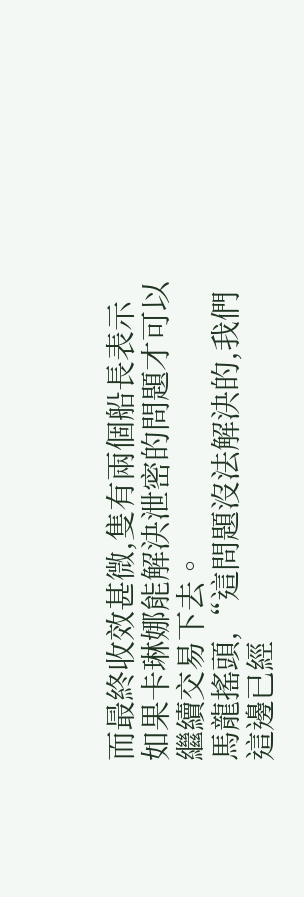而最終收效甚微,隻有兩個船長表示如果卡琳娜能解決泄密的問題才可以繼續交易下去。
馬龍搖頭,“這問題沒法解決的,我們這邊已經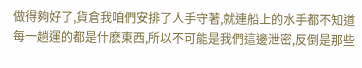做得夠好了,貨倉我咱們安排了人手守著,就連船上的水手都不知道每一趟運的都是什麽東西,所以不可能是我們這邊泄密,反倒是那些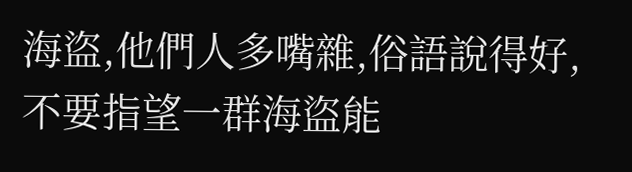海盜,他們人多嘴雜,俗語說得好,不要指望一群海盜能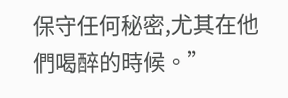保守任何秘密,尤其在他們喝醉的時候。”